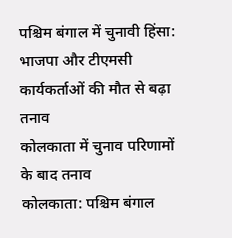पश्चिम बंगाल में चुनावी हिंसा: भाजपा और टीएमसी कार्यकर्ताओं की मौत से बढ़ा तनाव
कोलकाता में चुनाव परिणामों के बाद तनाव
कोलकाता: पश्चिम बंगाल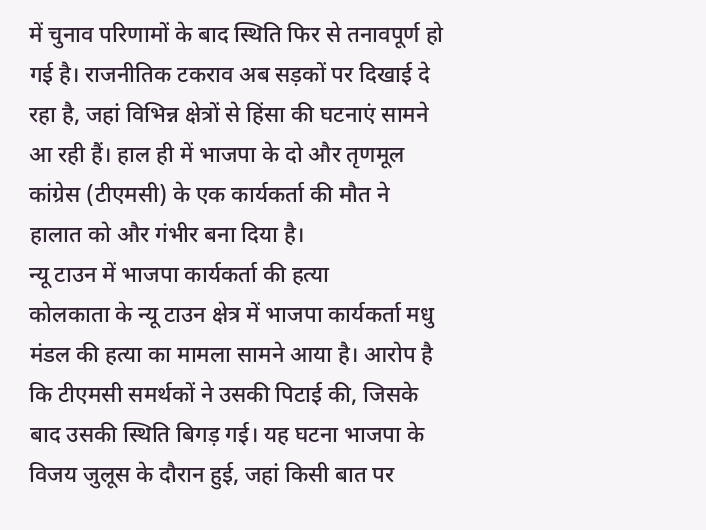में चुनाव परिणामों के बाद स्थिति फिर से तनावपूर्ण हो गई है। राजनीतिक टकराव अब सड़कों पर दिखाई दे रहा है, जहां विभिन्न क्षेत्रों से हिंसा की घटनाएं सामने आ रही हैं। हाल ही में भाजपा के दो और तृणमूल कांग्रेस (टीएमसी) के एक कार्यकर्ता की मौत ने हालात को और गंभीर बना दिया है।
न्यू टाउन में भाजपा कार्यकर्ता की हत्या
कोलकाता के न्यू टाउन क्षेत्र में भाजपा कार्यकर्ता मधु मंडल की हत्या का मामला सामने आया है। आरोप है कि टीएमसी समर्थकों ने उसकी पिटाई की, जिसके बाद उसकी स्थिति बिगड़ गई। यह घटना भाजपा के विजय जुलूस के दौरान हुई, जहां किसी बात पर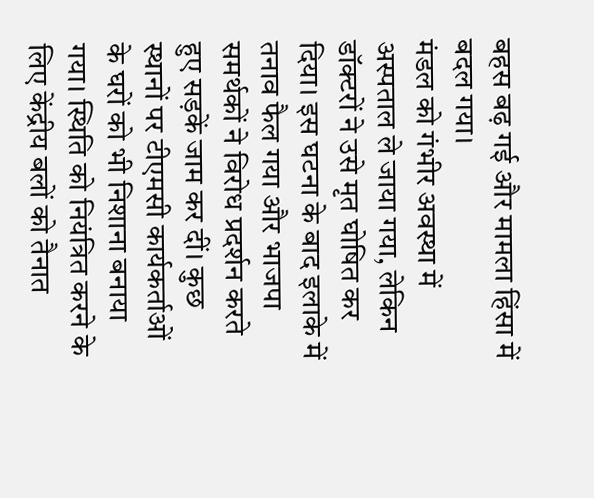बहस बढ़ गई और मामला हिंसा में बदल गया।
मंडल को गंभीर अवस्था में अस्पताल ले जाया गया, लेकिन डॉक्टरों ने उसे मृत घोषित कर दिया। इस घटना के बाद इलाके में तनाव फैल गया और भाजपा समर्थकों ने विरोध प्रदर्शन करते हुए सड़कें जाम कर दीं। कुछ स्थानों पर टीएमसी कार्यकर्ताओं के घरों को भी निशाना बनाया गया। स्थिति को नियंत्रित करने के लिए केंद्रीय बलों को तैनात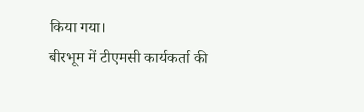किया गया।
बीरभूम में टीएमसी कार्यकर्ता की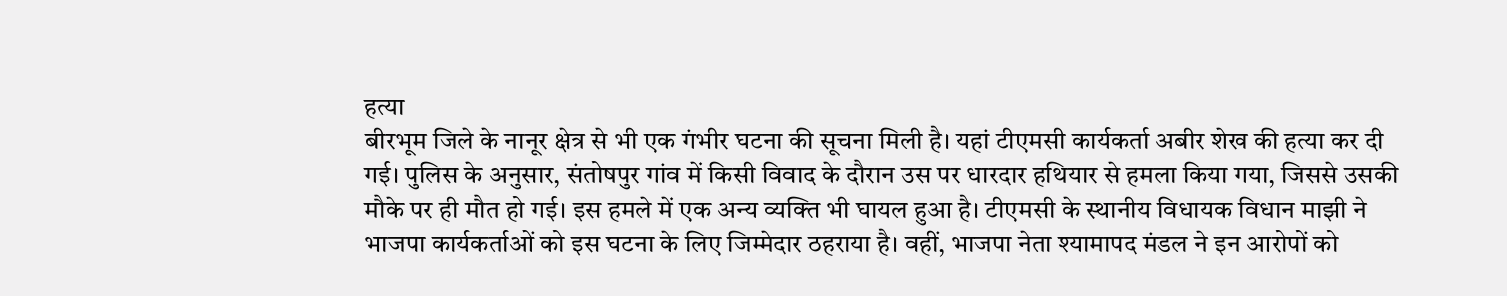हत्या
बीरभूम जिले के नानूर क्षेत्र से भी एक गंभीर घटना की सूचना मिली है। यहां टीएमसी कार्यकर्ता अबीर शेख की हत्या कर दी गई। पुलिस के अनुसार, संतोषपुर गांव में किसी विवाद के दौरान उस पर धारदार हथियार से हमला किया गया, जिससे उसकी मौके पर ही मौत हो गई। इस हमले में एक अन्य व्यक्ति भी घायल हुआ है। टीएमसी के स्थानीय विधायक विधान माझी ने भाजपा कार्यकर्ताओं को इस घटना के लिए जिम्मेदार ठहराया है। वहीं, भाजपा नेता श्यामापद मंडल ने इन आरोपों को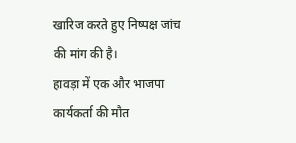खारिज करते हुए निष्पक्ष जांच की मांग की है।
हावड़ा में एक और भाजपा कार्यकर्ता की मौत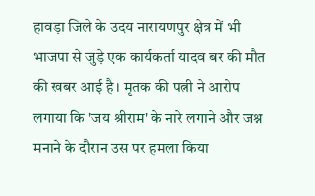हावड़ा जिले के उदय नारायणपुर क्षेत्र में भी भाजपा से जुड़े एक कार्यकर्ता यादव बर की मौत की खबर आई है। मृतक की पत्नी ने आरोप लगाया कि 'जय श्रीराम' के नारे लगाने और जश्न मनाने के दौरान उस पर हमला किया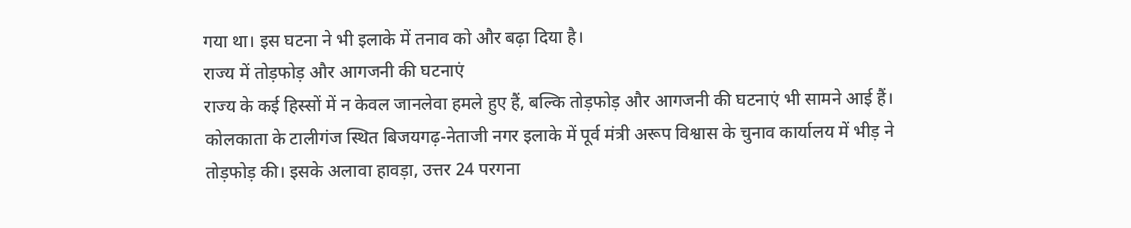गया था। इस घटना ने भी इलाके में तनाव को और बढ़ा दिया है।
राज्य में तोड़फोड़ और आगजनी की घटनाएं
राज्य के कई हिस्सों में न केवल जानलेवा हमले हुए हैं, बल्कि तोड़फोड़ और आगजनी की घटनाएं भी सामने आई हैं। कोलकाता के टालीगंज स्थित बिजयगढ़-नेताजी नगर इलाके में पूर्व मंत्री अरूप विश्वास के चुनाव कार्यालय में भीड़ ने तोड़फोड़ की। इसके अलावा हावड़ा, उत्तर 24 परगना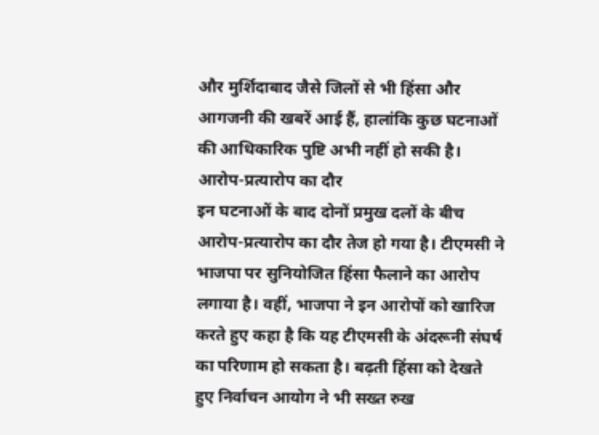और मुर्शिदाबाद जैसे जिलों से भी हिंसा और आगजनी की खबरें आई हैं, हालांकि कुछ घटनाओं की आधिकारिक पुष्टि अभी नहीं हो सकी है।
आरोप-प्रत्यारोप का दौर
इन घटनाओं के बाद दोनों प्रमुख दलों के बीच आरोप-प्रत्यारोप का दौर तेज हो गया है। टीएमसी ने भाजपा पर सुनियोजित हिंसा फैलाने का आरोप लगाया है। वहीं, भाजपा ने इन आरोपों को खारिज करते हुए कहा है कि यह टीएमसी के अंदरूनी संघर्ष का परिणाम हो सकता है। बढ़ती हिंसा को देखते हुए निर्वाचन आयोग ने भी सख्त रुख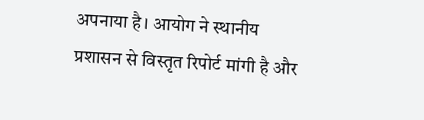अपनाया है। आयोग ने स्थानीय प्रशासन से विस्तृत रिपोर्ट मांगी है और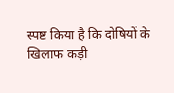स्पष्ट किया है कि दोषियों के खिलाफ कड़ी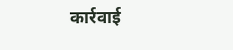कार्रवाई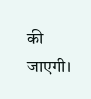की जाएगी।